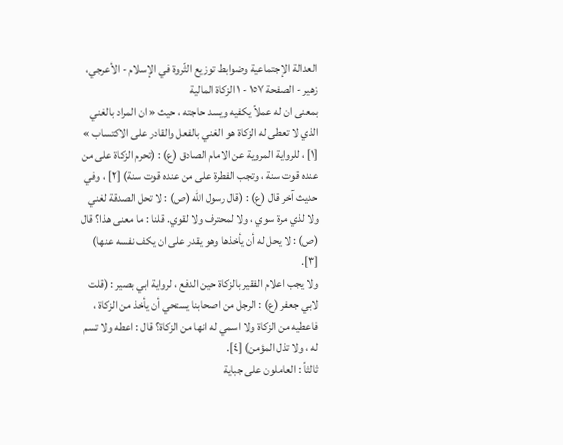العدالة الإجتماعية وضوابط توزيع الثّروة في الإسلام - الأعرجي، زهير - الصفحة ١٥٧ - ١ الزكاة المالية
بمعنى ان له عملاً يكفيه ويسد حاجته ، حيث « ان المراد بالغني الذي لا تعطى له الزكاة هو الغني بالفعل والقادر على الاكتساب » [١] ، للرواية المروية عن الامام الصادق (ع) : (تحرم الزكاة على من عنده قوت سنة ، وتجب الفطرة على من عنده قوت سنة) [٢] ، وفي حديث آخر قال (ع) : (قال رسول الله (ص) : لا تحل الصدقة لغني ولا لذي مرة سوي ، ولا لمحترف ولا لقوي. قلنا : ما معنى هذا؟ قال (ص) : لا يحل له أن يأخذها وهو يقدر على ان يكف نفسه عنها) [٣].
ولا يجب اعلام الفقير بالزكاة حين الدفع ، لرواية ابي بصير : (قلت لابي جعفر (ع) : الرجل من اصحابنا يستحي أن يأخذ من الزكاة ، فاعطيه من الزكاة ولا اسمي له انها من الزكاة؟ قال : اعطه ولا تسم له ، ولا تذل المؤمن) [٤].
ثالثاً : العاملون على جباية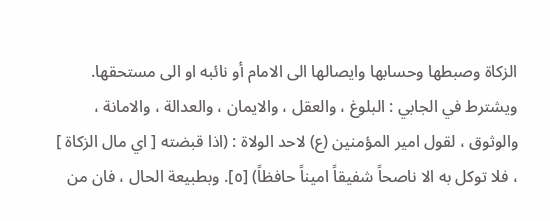الزكاة وصبطها وحسابها وايصالها الى الامام أو نائبه او الى مستحقها. ويشترط في الجابي : البلوغ ، والعقل ، والايمان ، والعدالة ، والامانة ، والوثوق ، لقول امير المؤمنين (ع) لاحد الولاة : (اذا قبضته [ اي مال الزكاة ] ، فلا توكل به الا ناصحاً شفيقاً اميناً حافظاً) [٥]. وبطبيعة الحال ، فان من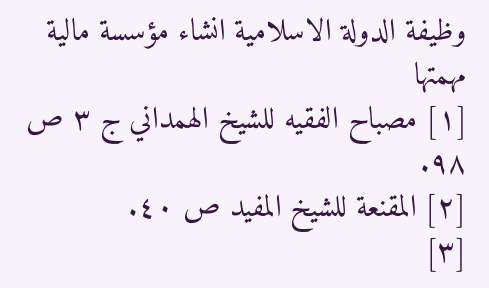وظيفة الدولة الاسلامية انشاء مؤسسة مالية مهمتها
[١] مصباح الفقيه للشيخ الهمداني ج ٣ ص ٩٨.
[٢] المقنعة للشيخ المفيد ص ٤٠.
[٣]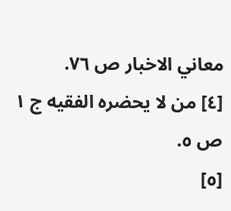معاني الاخبار ص ٧٦.
[٤] من لا يحضره الفقيه ج ١ ص ٥.
[٥]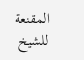المقنعة للشيخ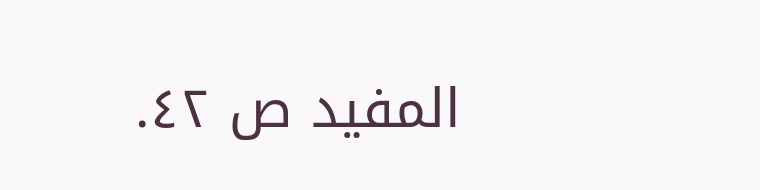المفيد ص ٤٢.